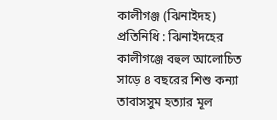কালীগঞ্জ (ঝিনাইদহ) প্রতিনিধি : ঝিনাইদহের কালীগঞ্জে বহুল আলোচিত সাড়ে ৪ বছরের শিশু কন্যা তাবাসসুম হত্যার মূল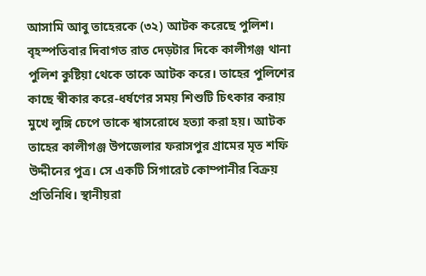আসামি আবু তাহেরকে (৩২) আটক করেছে পুলিশ। বৃহস্পতিবার দিবাগত রাত দেড়টার দিকে কালীগঞ্জ থানা পুলিশ কুষ্টিয়া থেকে তাকে আটক করে। তাহের পুলিশের কাছে স্বীকার করে-ধর্ষণের সময় শিশুটি চিৎকার করায় মুখে লুঙ্গি চেপে তাকে শ্বাসরোধে হত্যা করা হয়। আটক তাহের কালীগঞ্জ উপজেলার ফরাসপুর গ্রামের মৃত শফি উদ্দীনের পুত্র। সে একটি সিগারেট কোম্পানীর বিক্রয় প্রতিনিধি। স্থানীয়রা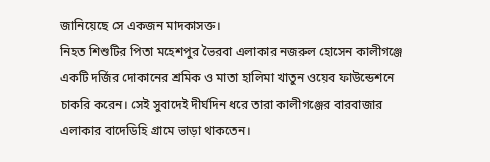জানিয়েছে সে একজন মাদকাসক্ত।
নিহত শিশুটির পিতা মহেশপুর ভৈরবা এলাকার নজরুল হোসেন কালীগঞ্জে একটি দর্জির দোকানের শ্রমিক ও মাতা হালিমা খাতুন ওয়েব ফাউন্ডেশনে চাকরি করেন। সেই সুবাদেই দীর্ঘদিন ধরে তারা কালীগঞ্জের বারবাজার এলাকার বাদেডিহি গ্রামে ভাড়া থাকতেন।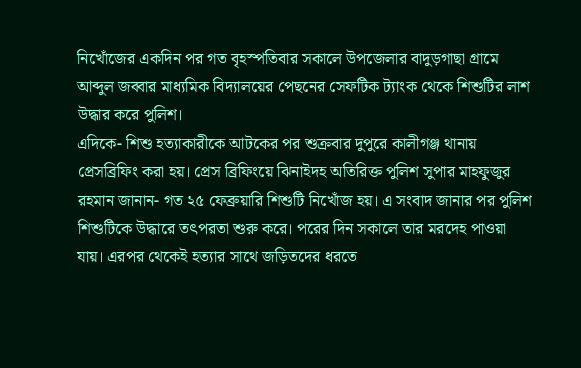নিখোঁজের একদিন পর গত বৃহস্পতিবার সকালে উপজেলার বাদুড়গাছা গ্রামে আব্দুল জব্বার মাধ্যমিক বিদ্যালয়ের পেছনের সেফটিক ট্যাংক থেকে শিশুটির লাশ উদ্ধার করে পুলিশ।
এদিকে- শিশু হত্যাকারীকে আটকের পর শুক্রবার দুপুরে কালীগঞ্জ থানায় প্রেসব্রিফিং করা হয়। প্রেস ব্রিফিংয়ে ঝিনাইদহ অতিরিক্ত পুলিশ সুপার মাহফুজুর রহমান জানান- গত ২৫ ফেব্রুয়ারি শিশুটি নিখোঁজ হয়। এ সংবাদ জানার পর পুলিশ শিশুটিকে উদ্ধারে তৎপরতা শুরু করে। পরের দিন সকালে তার মরদেহ পাওয়া যায়। এরপর থেকেই হত্যার সাথে জড়িতদের ধরতে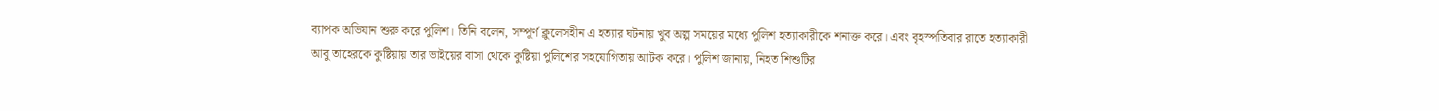ব্যাপক অভিযান শুরু করে পুলিশ। তিনি বলেন, সম্পূর্ণ ক্লুলেসহীন এ হত্যার ঘটনায় খুব অল্প সময়ের মধ্যে পুলিশ হত্যাকারীকে শনাক্ত করে। এবং বৃহস্পতিবার রাতে হত্যাকারী আবু তাহেরকে কুষ্টিয়ায় তার ভাইয়ের বাসা থেকে কুষ্টিয়া পুলিশের সহযোগিতায় আটক করে। পুলিশ জানায়, নিহত শিশুটির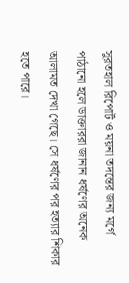সুরতহাল রিপোর্ট ও ময়না তদন্তের জন্য মর্গে পাঠানো হলে ডাক্তাররা জানান ধর্ষণের অনেক আলামত দেখা গেছে। সে ধর্ষণের পর হত্যার শিকার হতে পারে।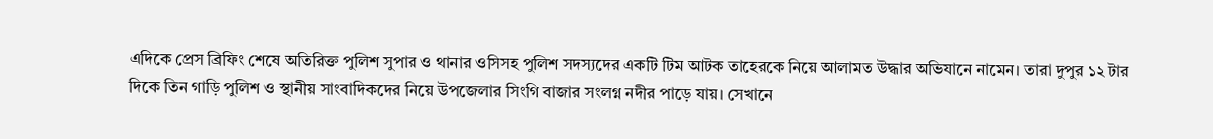এদিকে প্রেস ব্রিফিং শেষে অতিরিক্ত পুলিশ সুপার ও থানার ওসিসহ পুলিশ সদস্যদের একটি টিম আটক তাহেরকে নিয়ে আলামত উদ্ধার অভিযানে নামেন। তারা দুপুর ১২ টার দিকে তিন গাড়ি পুলিশ ও স্থানীয় সাংবাদিকদের নিয়ে উপজেলার সিংগি বাজার সংলগ্ন নদীর পাড়ে যায়। সেখানে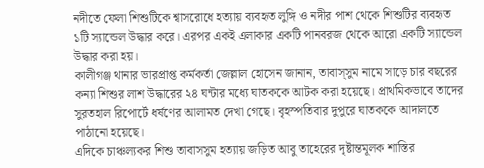নদীতে ফেলা শিশুটিকে শ্বাসরোধে হত্যায় ব্যবহৃত লুঙ্গি ও নদীর পাশ থেকে শিশুটির ব্যবহৃত ১টি স্যান্ডেল উদ্ধার করে। এরপর একই এলাকার একটি পানবরজ থেকে আরো একটি স্যান্ডেল উদ্ধার করা হয়।
কালীগঞ্জ থানার ভারপ্রাপ্ত কর্মকর্তা জেল্লাল হোসেন জানান, তাবাস্সুম নামে সাড়ে চার বছরের কন্যা শিশুর লাশ উদ্ধারের ২৪ ঘন্টার মধ্যে ঘাতককে আটক করা হয়েছে। প্রাথমিকভাবে তাদের সুরতহাল রিপোর্টে ধর্ষণের আলামত দেখা গেছে। বৃহস্পতিবার দুপুরে ঘাতককে আদালতে পাঠানো হয়েছে।
এদিকে চাঞ্চল্যকর শিশু তাবাসসুম হত্যায় জড়িত আবু তাহেরের দৃষ্টান্তমূলক শাস্তির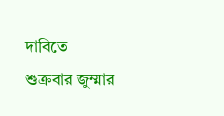দাবিতে শুক্রবার জুম্মার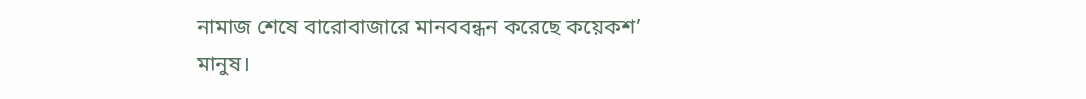নামাজ শেষে বারোবাজারে মানববন্ধন করেছে কয়েকশ’ মানুষ।